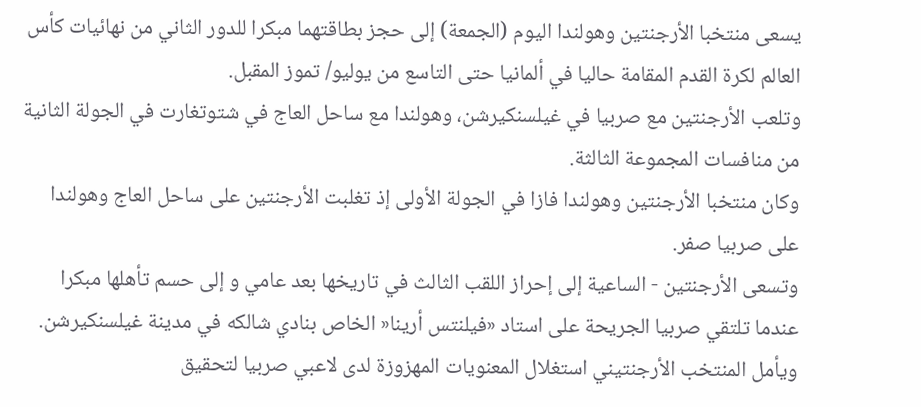يسعى منتخبا الأرجنتين وهولندا اليوم (الجمعة) إلى حجز بطاقتهما مبكرا للدور الثاني من نهائيات كأس العالم لكرة القدم المقامة حاليا في ألمانيا حتى التاسع من يوليو/ تموز المقبل.
وتلعب الأرجنتين مع صربيا في غيلسنكيرشن، وهولندا مع ساحل العاج في شتوتغارت في الجولة الثانية من منافسات المجموعة الثالثة.
وكان منتخبا الأرجنتين وهولندا فازا في الجولة الأولى إذ تغلبت الأرجنتين على ساحل العاج وهولندا على صربيا صفر.
وتسعى الأرجنتين - الساعية إلى إحراز اللقب الثالث في تاريخها بعد عامي و إلى حسم تأهلها مبكرا عندما تلتقي صربيا الجريحة على استاد «فيلنتس أرينا« الخاص بنادي شالكه في مدينة غيلسنكيرشن.
ويأمل المنتخب الأرجنتيني استغلال المعنويات المهزوزة لدى لاعبي صربيا لتحقيق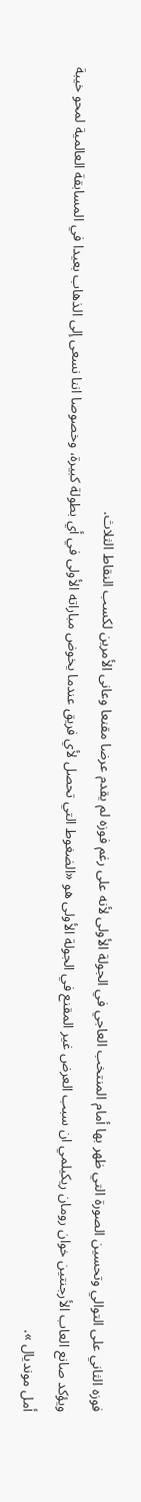فوزه الثاني على التوالي وتحسين الصورة التي ظهر بها أمام المنتخب العاجي في الجولة الأولى لأنه على رغم فوزه لم يقدم عرضا مقنعا وعانى الأمرين لكسب النقاط الثلاث.
ويؤكد صانع العاب الأرجنتين خوان رومان ريكيلمي ان سبب العرض غير المقنع في الجولة الأولى هو «الضغوط التي تحصل لأي فريق عندما يخوض مباراته الأولى في أي بطولة كبيرة، وخصوصا اننا نسعى إلى الذهاب بعيدا في المسابقة العالمية لمحو خيبة أمل مونديال ».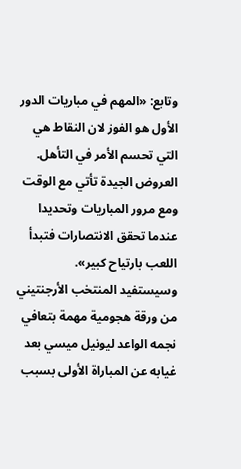وتابع: «المهم في مباريات الدور الأول هو الفوز لان النقاط هي التي تحسم الأمر في التأهل. العروض الجيدة تأتي مع الوقت ومع مرور المباريات وتحديدا عندما تحقق الانتصارات فتبدأ اللعب بارتياح كبير».
وسيستفيد المنتخب الأرجنتيني من ورقة هجومية مهمة بتعافي نجمه الواعد ليونيل ميسي بعد غيابه عن المباراة الأولى بسبب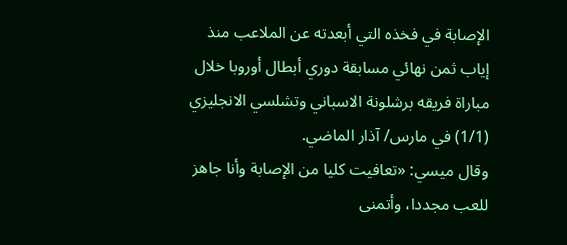الإصابة في فخذه التي أبعدته عن الملاعب منذ إياب ثمن نهائي مسابقة دوري أبطال أوروبا خلال مباراة فريقه برشلونة الاسباني وتشلسي الانجليزي (1/1) في مارس/ آذار الماضي.
وقال ميسي: «تعافيت كليا من الإصابة وأنا جاهز للعب مجددا، وأتمنى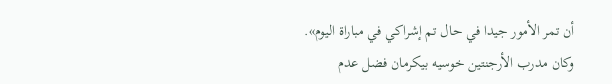أن تمر الأمور جيدا في حال تم إشراكي في مباراة اليوم».
وكان مدرب الأرجنتين خوسيه بيكرمان فضل عدم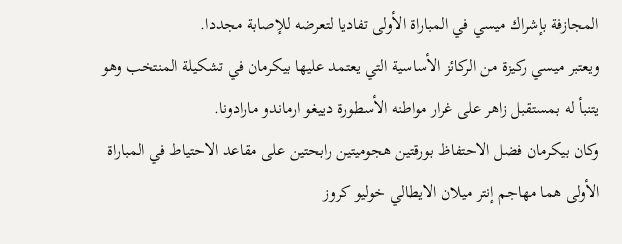المجازفة بإشراك ميسي في المباراة الأولى تفاديا لتعرضه للإصابة مجددا.
ويعتبر ميسي ركيزة من الركائز الأساسية التي يعتمد عليها بيكرمان في تشكيلة المنتخب وهو يتنبأ له بمستقبل زاهر على غرار مواطنه الأسطورة دييغو ارماندو مارادونا.
وكان بيكرمان فضل الاحتفاظ بورقتين هجوميتين رابحتين على مقاعد الاحتياط في المباراة الأولى هما مهاجم إنتر ميلان الايطالي خوليو كروز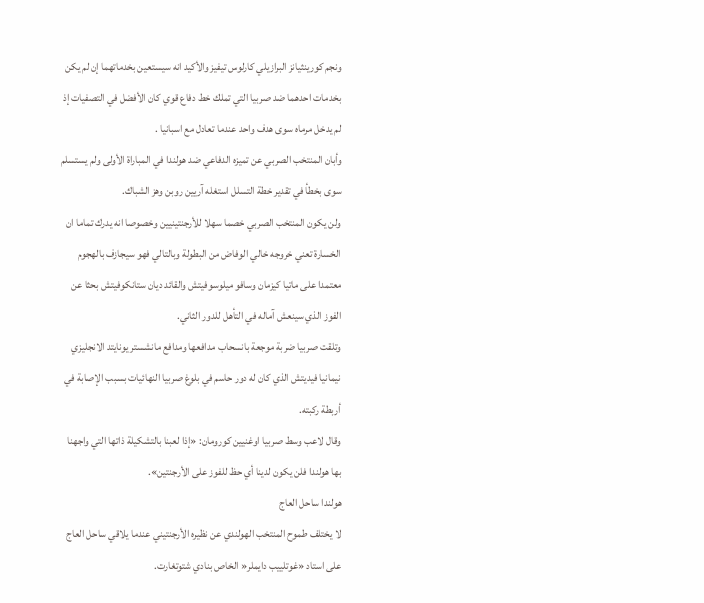ونجم كورينثيانز البرازيلي كارلوس تيفيز والأكيد انه سيستعين بخدماتهما إن لم يكن بخدمات احدهما ضد صربيا التي تملك خط دفاع قوي كان الأفضل في التصفيات إذ لم يدخل مرماه سوى هدف واحد عندما تعادل مع اسبانيا .
وأبان المنتخب الصربي عن تميزه الدفاعي ضد هولندا في المباراة الأولى ولم يستسلم سوى بخطأ في تقدير خطة التسلل استغله آريين روبن وهز الشباك.
ولن يكون المنتخب الصربي خصما سهلا للأرجنتينيين وخصوصا انه يدرك تماما ان الخسارة تعني خروجه خالي الوفاض من البطولة وبالتالي فهو سيجازف بالهجوم معتمدا على ماتيا كيزمان وسافو ميلوسوفيتش والقائد ديان ستانكوفيتش بحثا عن الفوز الذي سينعش آماله في التأهل للدور الثاني.
وتلقت صربيا ضربة موجعة بانسحاب مدافعها ومدافع مانشستر يونايتد الانجليزي نيمانيا فيديتش الذي كان له دور حاسم في بلوغ صربيا النهائيات بسبب الإصابة في أربطة ركبته.
وقال لاعب وسط صربيا اوغنيين كورومان: «إذا لعبنا بالتشكيلة ذاتها التي واجهنا بها هولندا فلن يكون لدينا أي حظ للفوز على الأرجنتين».
هولندا ساحل العاج
لا يختلف طموح المنتخب الهولندي عن نظيره الأرجنتيني عندما يلاقي ساحل العاج على استاد «غوتلييب دايملر« الخاص بنادي شتوتغارت.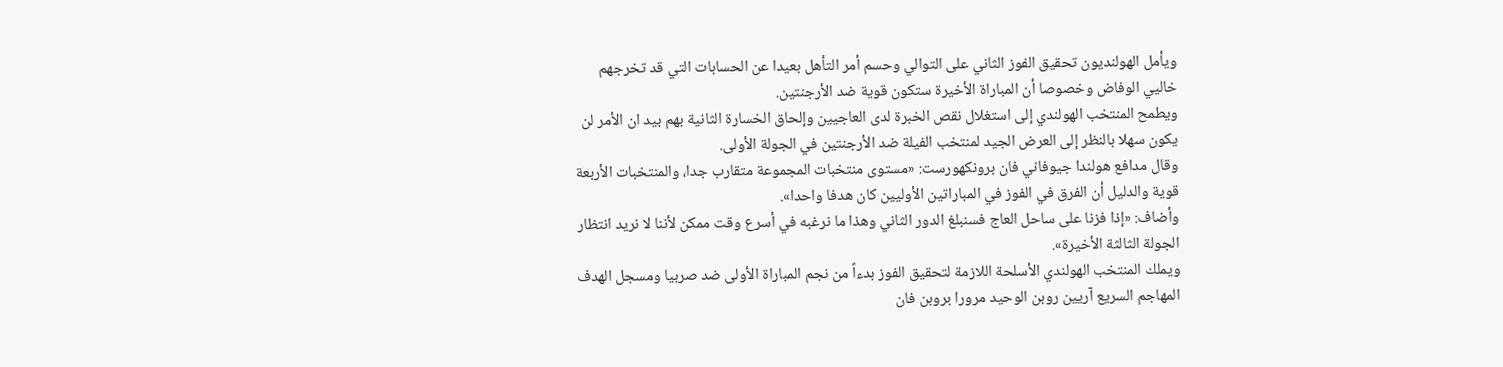ويأمل الهولنديون تحقيق الفوز الثاني على التوالي وحسم أمر التأهل بعيدا عن الحسابات التي قد تخرجهم خاليي الوفاض وخصوصا أن المباراة الأخيرة ستكون قوية ضد الأرجنتين.
ويطمح المنتخب الهولندي إلى استغلال نقص الخبرة لدى العاجيين وإلحاق الخسارة الثانية بهم بيد ان الأمر لن يكون سهلا بالنظر إلى العرض الجيد لمنتخب الفيلة ضد الأرجنتين في الجولة الأولى.
وقال مدافع هولندا جيوفاني فان برونكهورست: «مستوى منتخبات المجموعة متقارب جدا، والمنتخبات الأربعة قوية والدليل أن الفرق في الفوز في المباراتين الأوليين كان هدفا واحدا».
وأضاف: «إذا فزنا على ساحل العاج فسنبلغ الدور الثاني وهذا ما نرغبه في أسرع وقت ممكن لأننا لا نريد انتظار الجولة الثالثة الأخيرة».
ويملك المنتخب الهولندي الأسلحة اللازمة لتحقيق الفوز بدءاً من نجم المباراة الأولى ضد صربيا ومسجل الهدف المهاجم السريع آريين روبن الوحيد مرورا بروبن فان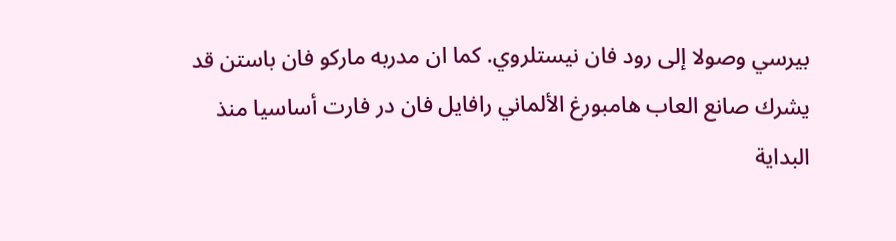بيرسي وصولا إلى رود فان نيستلروي. كما ان مدربه ماركو فان باستن قد يشرك صانع العاب هامبورغ الألماني رافايل فان در فارت أساسيا منذ البداية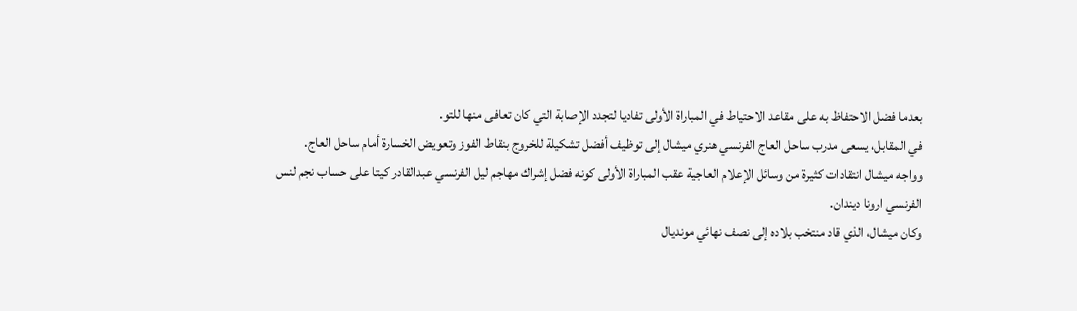بعدما فضل الاحتفاظ به على مقاعد الاحتياط في المباراة الأولى تفاديا لتجدد الإصابة التي كان تعافى منها للتو.
في المقابل، يسعى مدرب ساحل العاج الفرنسي هنري ميشال إلى توظيف أفضل تشكيلة للخروج بنقاط الفوز وتعويض الخسارة أمام ساحل العاج.
وواجه ميشال انتقادات كثيرة من وسائل الإعلام العاجية عقب المباراة الأولى كونه فضل إشراك مهاجم ليل الفرنسي عبدالقادر كيتا على حساب نجم لنس الفرنسي ارونا ديندان.
وكان ميشال، الذي قاد منتخب بلاده إلى نصف نهائي مونديال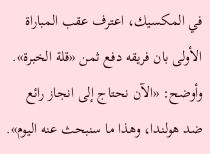في المكسيك، اعترف عقب المباراة الأولى بان فريقه دفع ثمن «قلة الخبرة».
وأوضح: «الآن نحتاج إلى انجاز رائع ضد هولندا، وهذا ما سنبحث عنه اليوم».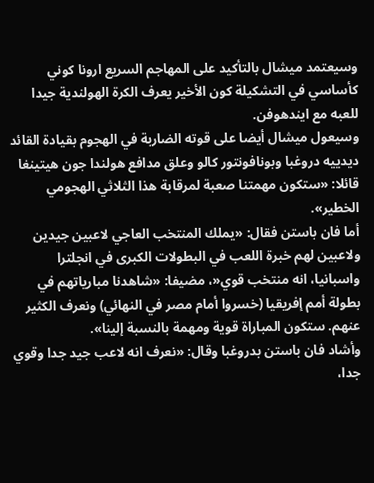وسيعتمد ميشال بالتأكيد على المهاجم السريع ارونا كوني كأساسي في التشكيلة كون الأخير يعرف الكرة الهولندية جيدا للعبه مع ايندهوفن.
وسيعول ميشال أيضا على قوته الضاربة في الهجوم بقيادة القائد ديدييه دروغبا وبونافونتور كالو وعلق مدافع هولندا جون هيتينغا قائلا: «ستكون مهمتنا صعبة لمرقابة هذا الثلاثي الهجومي الخطير».
أما فان باستن فقال: «يملك المنتخب العاجي لاعبين جيدين ولاعبين لهم خبرة اللعب في البطولات الكبرى في انجلترا واسبانيا، انه منتخب قوي«، مضيفا: «شاهدنا مبارياتهم في بطولة أمم إفريقيا (خسروا أمام مصر في النهائي) ونعرف الكثير عنهم. ستكون المباراة قوية ومهمة بالنسبة إلينا».
وأشاد فان باستن بدروغبا وقال: «نعرف انه لاعب جيد جدا وقوي جدا،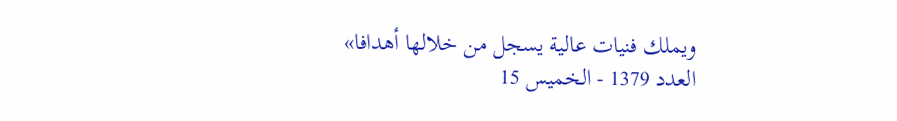ويملك فنيات عالية يسجل من خلالها أهدافا»
العدد 1379 - الخميس 15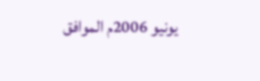يونيو 2006م الموافق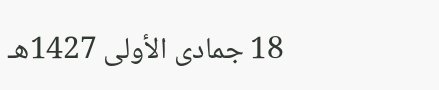18 جمادى الأولى 1427هـ